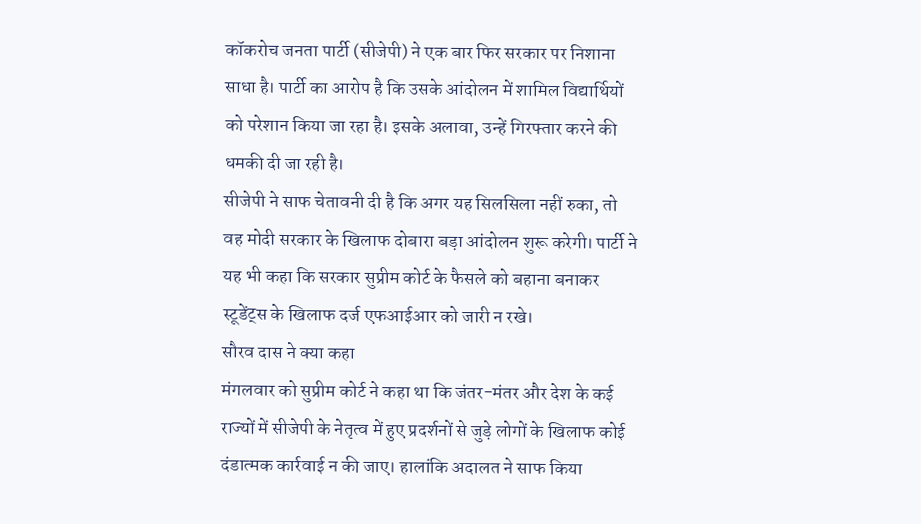कॉकरोच जनता पार्टी (सीजेपी) ने एक बार फिर सरकार पर निशाना साधा है। पार्टी का आरोप है कि उसके आंदोलन में शामिल विद्यार्थियों को परेशान किया जा रहा है। इसके अलावा, उन्हें गिरफ्तार करने की धमकी दी जा रही है।
सीजेपी ने साफ चेतावनी दी है कि अगर यह सिलसिला नहीं रुका, तो वह मोदी सरकार के खिलाफ दोबारा बड़ा आंदोलन शुरू करेगी। पार्टी ने यह भी कहा कि सरकार सुप्रीम कोर्ट के फैसले को बहाना बनाकर स्टूडेंट्स के खिलाफ दर्ज एफआईआर को जारी न रखे।
सौरव दास ने क्या कहा
मंगलवार को सुप्रीम कोर्ट ने कहा था कि जंतर-मंतर और देश के कई राज्यों में सीजेपी के नेतृत्व में हुए प्रदर्शनों से जुड़े लोगों के खिलाफ कोई दंडात्मक कार्रवाई न की जाए। हालांकि अदालत ने साफ किया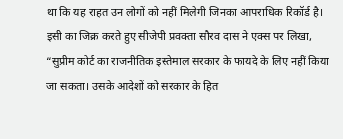था कि यह राहत उन लोगों को नहीं मिलेगी जिनका आपराधिक रिकॉर्ड है।
इसी का जिक्र करते हुए सीजेपी प्रवक्ता सौरव दास ने एक्स पर लिखा, “सुप्रीम कोर्ट का राजनीतिक इस्तेमाल सरकार के फायदे के लिए नहीं किया जा सकता। उसके आदेशों को सरकार के हित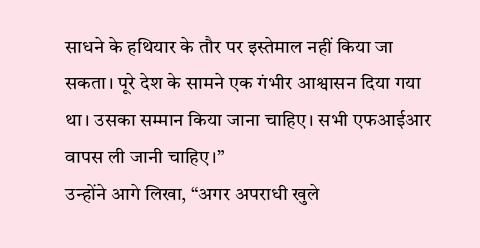साधने के हथियार के तौर पर इस्तेमाल नहीं किया जा सकता। पूरे देश के सामने एक गंभीर आश्वासन दिया गया था। उसका सम्मान किया जाना चाहिए। सभी एफआईआर वापस ली जानी चाहिए।”
उन्होंने आगे लिखा, “अगर अपराधी खुले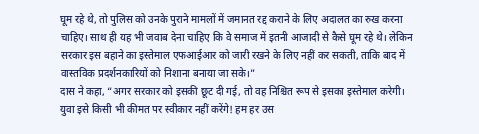घूम रहे थे, तो पुलिस को उनके पुराने मामलों में जमानत रद्द कराने के लिए अदालत का रुख करना चाहिए। साथ ही यह भी जवाब देना चाहिए कि वे समाज में इतनी आजादी से कैसे घूम रहे थे। लेकिन सरकार इस बहाने का इस्तेमाल एफआईआर को जारी रखने के लिए नहीं कर सकती, ताकि बाद में वास्तविक प्रदर्शनकारियों को निशाना बनाया जा सके।”
दास ने कहा, “अगर सरकार को इसकी छूट दी गई, तो वह निश्चित रूप से इसका इस्तेमाल करेगी। युवा इसे किसी भी कीमत पर स्वीकार नहीं करेंगे! हम हर उस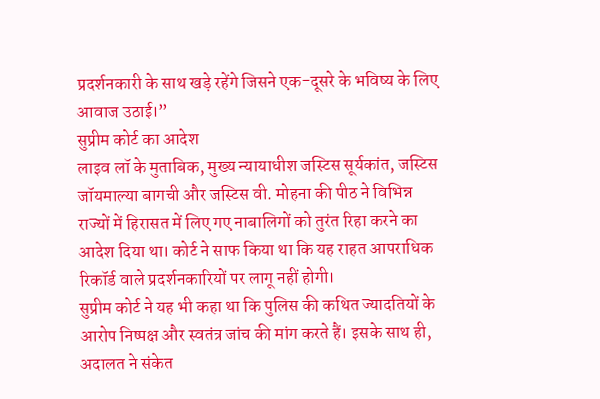प्रदर्शनकारी के साथ खड़े रहेंगे जिसने एक-दूसरे के भविष्य के लिए आवाज उठाई।”
सुप्रीम कोर्ट का आदेश
लाइव लॉ के मुताबिक, मुख्य न्यायाधीश जस्टिस सूर्यकांत, जस्टिस जॉयमाल्या बागची और जस्टिस वी. मोहना की पीठ ने विभिन्न राज्यों में हिरासत में लिए गए नाबालिगों को तुरंत रिहा करने का आदेश दिया था। कोर्ट ने साफ किया था कि यह राहत आपराधिक रिकॉर्ड वाले प्रदर्शनकारियों पर लागू नहीं होगी।
सुप्रीम कोर्ट ने यह भी कहा था कि पुलिस की कथित ज्यादतियों के आरोप निष्पक्ष और स्वतंत्र जांच की मांग करते हैं। इसके साथ ही, अदालत ने संकेत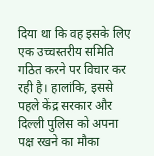दिया था कि वह इसके लिए एक उच्चस्तरीय समिति गठित करने पर विचार कर रही है। हालांकि, इससे पहले केंद्र सरकार और दिल्ली पुलिस को अपना पक्ष रखने का मौका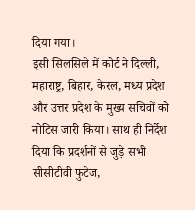दिया गया।
इसी सिलसिले में कोर्ट ने दिल्ली, महाराष्ट्र, बिहार, केरल, मध्य प्रदेश और उत्तर प्रदेश के मुख्य सचिवों को नोटिस जारी किया। साथ ही निर्देश दिया कि प्रदर्शनों से जुड़े सभी सीसीटीवी फुटेज,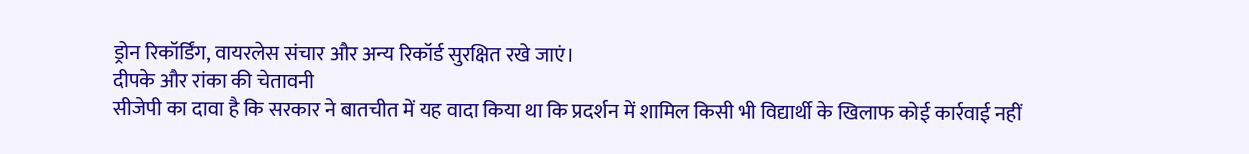ड्रोन रिकॉर्डिंग, वायरलेस संचार और अन्य रिकॉर्ड सुरक्षित रखे जाएं।
दीपके और रांका की चेतावनी
सीजेपी का दावा है कि सरकार ने बातचीत में यह वादा किया था कि प्रदर्शन में शामिल किसी भी विद्यार्थी के खिलाफ कोई कार्रवाई नहीं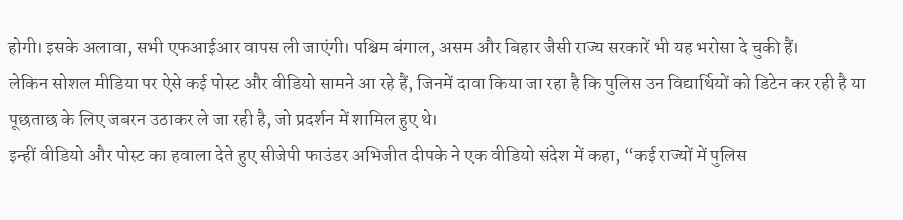होगी। इसके अलावा, सभी एफआईआर वापस ली जाएंगी। पश्चिम बंगाल, असम और बिहार जैसी राज्य सरकारें भी यह भरोसा दे चुकी हैं।
लेकिन सोशल मीडिया पर ऐसे कई पोस्ट और वीडियो सामने आ रहे हैं, जिनमें दावा किया जा रहा है कि पुलिस उन विद्यार्थियों को डिटेन कर रही है या पूछताछ के लिए जबरन उठाकर ले जा रही है, जो प्रदर्शन में शामिल हुए थे।
इन्हीं वीडियो और पोस्ट का हवाला देते हुए सीजेपी फाउंडर अभिजीत दीपके ने एक वीडियो संदेश में कहा, “कई राज्यों में पुलिस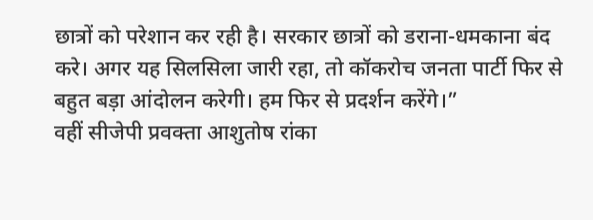छात्रों को परेशान कर रही है। सरकार छात्रों को डराना-धमकाना बंद करे। अगर यह सिलसिला जारी रहा, तो कॉकरोच जनता पार्टी फिर से बहुत बड़ा आंदोलन करेगी। हम फिर से प्रदर्शन करेंगे।”
वहीं सीजेपी प्रवक्ता आशुतोष रांका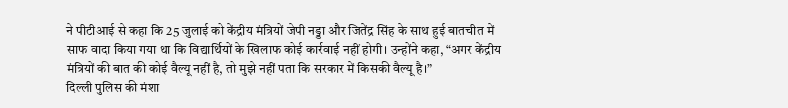ने पीटीआई से कहा कि 25 जुलाई को केंद्रीय मंत्रियों जेपी नड्डा और जितेंद्र सिंह के साथ हुई बातचीत में साफ वादा किया गया था कि विद्यार्थियों के खिलाफ कोई कार्रवाई नहीं होगी। उन्होंने कहा, “अगर केंद्रीय मंत्रियों की बात की कोई वैल्यू नहीं है, तो मुझे नहीं पता कि सरकार में किसकी वैल्यू है।”
दिल्ली पुलिस की मंशा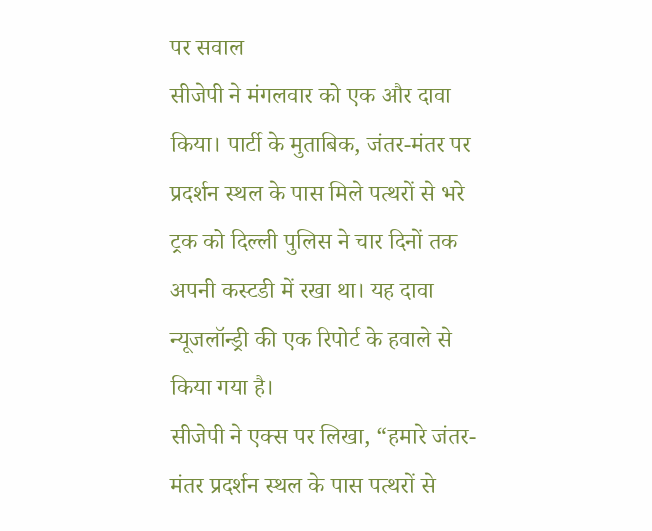पर सवाल
सीजेपी ने मंगलवार को एक और दावा किया। पार्टी के मुताबिक, जंतर-मंतर पर प्रदर्शन स्थल के पास मिले पत्थरों से भरे ट्रक को दिल्ली पुलिस ने चार दिनों तक अपनी कस्टडी में रखा था। यह दावा न्यूजलॉन्ड्री की एक रिपोर्ट के हवाले से किया गया है।
सीजेपी ने एक्स पर लिखा, “हमारे जंतर-मंतर प्रदर्शन स्थल के पास पत्थरों से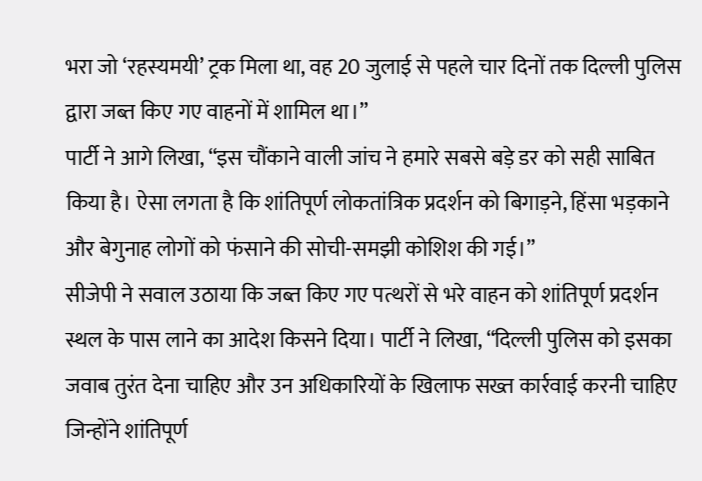भरा जो ‘रहस्यमयी’ ट्रक मिला था, वह 20 जुलाई से पहले चार दिनों तक दिल्ली पुलिस द्वारा जब्त किए गए वाहनों में शामिल था।”
पार्टी ने आगे लिखा, “इस चौंकाने वाली जांच ने हमारे सबसे बड़े डर को सही साबित किया है। ऐसा लगता है कि शांतिपूर्ण लोकतांत्रिक प्रदर्शन को बिगाड़ने, हिंसा भड़काने और बेगुनाह लोगों को फंसाने की सोची-समझी कोशिश की गई।”
सीजेपी ने सवाल उठाया कि जब्त किए गए पत्थरों से भरे वाहन को शांतिपूर्ण प्रदर्शन स्थल के पास लाने का आदेश किसने दिया। पार्टी ने लिखा, “दिल्ली पुलिस को इसका जवाब तुरंत देना चाहिए और उन अधिकारियों के खिलाफ सख्त कार्रवाई करनी चाहिए जिन्होंने शांतिपूर्ण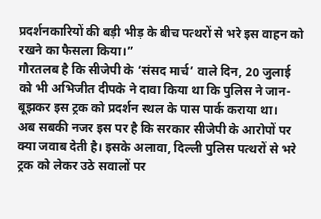प्रदर्शनकारियों की बड़ी भीड़ के बीच पत्थरों से भरे इस वाहन को रखने का फैसला किया।”
गौरतलब है कि सीजेपी के ‘संसद मार्च’ वाले दिन, 20 जुलाई को भी अभिजीत दीपके ने दावा किया था कि पुलिस ने जान-बूझकर इस ट्रक को प्रदर्शन स्थल के पास पार्क कराया था।
अब सबकी नजर इस पर है कि सरकार सीजेपी के आरोपों पर क्या जवाब देती है। इसके अलावा, दिल्ली पुलिस पत्थरों से भरे ट्रक को लेकर उठे सवालों पर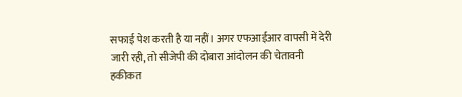सफाई पेश करती है या नहीं। अगर एफआईआर वापसी में देरी जारी रही, तो सीजेपी की दोबारा आंदोलन की चेतावनी हकीकत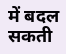में बदल सकती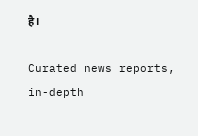है।

Curated news reports, in-depth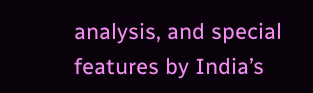analysis, and special features by India’s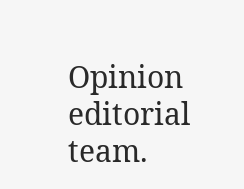Opinion editorial team.